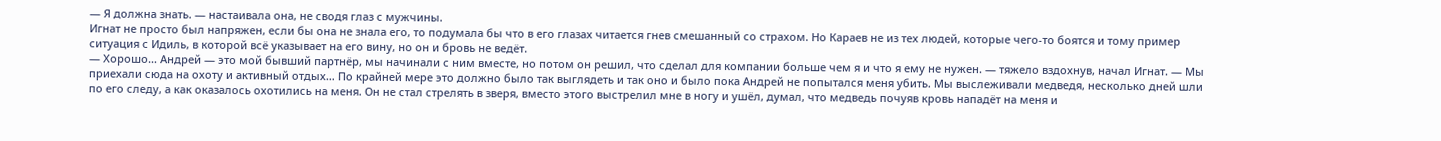— Я должна знать. — настаивала она, не сводя глаз с мужчины.
Игнат не просто был напряжен, если бы она не знала его, то подумала бы что в его глазах читается гнев смешанный со страхом. Но Караев не из тех людей, которые чего-то боятся и тому пример ситуация с Идиль, в которой всё указывает на его вину, но он и бровь не ведёт.
— Хорошо… Андрей — это мой бывший партнёр, мы начинали с ним вместе, но потом он решил, что сделал для компании больше чем я и что я ему не нужен. — тяжело вздохнув, начал Игнат. — Мы приехали сюда на охоту и активный отдых… По крайней мере это должно было так выглядеть и так оно и было пока Андрей не попытался меня убить. Мы выслеживали медведя, несколько дней шли по его следу, а как оказалось охотились на меня. Он не стал стрелять в зверя, вместо этого выстрелил мне в ногу и ушёл, думал, что медведь почуяв кровь нападёт на меня и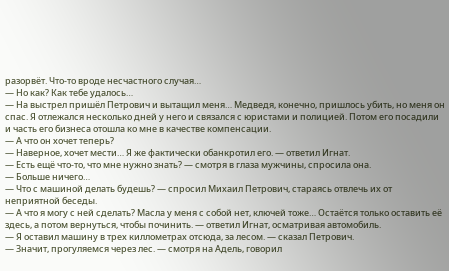разорвёт. Что-то вроде несчастного случая…
— Но как? Как тебе удалось…
— На выстрел пришёл Петрович и вытащил меня… Медведя, конечно, пришлось убить, но меня он спас. Я отлежался несколько дней у него и связался с юристами и полицией. Потом его посадили и часть его бизнеса отошла ко мне в качестве компенсации.
— А что он хочет теперь?
— Наверное, хочет мести… Я же фактически обанкротил его. — ответил Игнат.
— Есть ещё что-то, что мне нужно знать? — смотря в глаза мужчины, спросила она.
— Больше ничего…
— Что с машиной делать будешь? — спросил Михаил Петрович, стараясь отвлечь их от неприятной беседы.
— А что я могу с ней сделать? Масла у меня с собой нет, ключей тоже… Остаётся только оставить её здесь, а потом вернуться, чтобы починить. — ответил Игнат, осматривая автомобиль.
— Я оставил машину в трех киллометрах отсюда, за лесом. — сказал Петрович.
— Значит, прогуляемся через лес. — смотря на Адель, говорил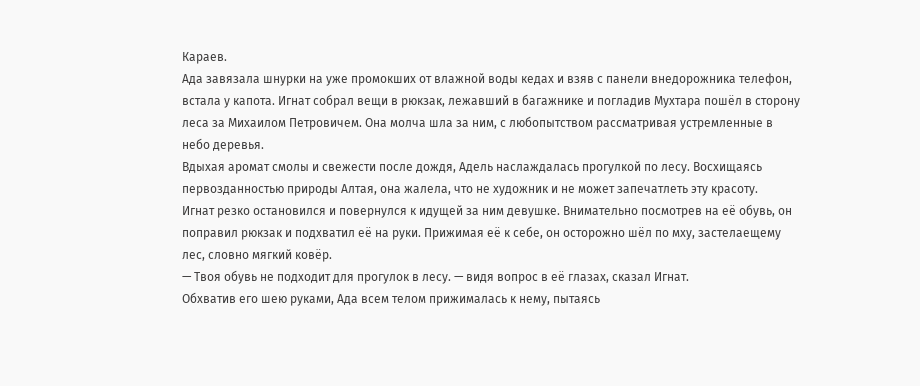Караев.
Ада завязала шнурки на уже промокших от влажной воды кедах и взяв с панели внедорожника телефон, встала у капота. Игнат собрал вещи в рюкзак, лежавший в багажнике и погладив Мухтара пошёл в сторону леса за Михаилом Петровичем. Она молча шла за ним, с любопытством рассматривая устремленные в небо деревья.
Вдыхая аромат смолы и свежести после дождя, Адель наслаждалась прогулкой по лесу. Восхищаясь первозданностью природы Алтая, она жалела, что не художник и не может запечатлеть эту красоту.
Игнат резко остановился и повернулся к идущей за ним девушке. Внимательно посмотрев на её обувь, он поправил рюкзак и подхватил её на руки. Прижимая её к себе, он осторожно шёл по мху, застелаещему лес, словно мягкий ковёр.
— Твоя обувь не подходит для прогулок в лесу. — видя вопрос в её глазах, сказал Игнат.
Обхватив его шею руками, Ада всем телом прижималась к нему, пытаясь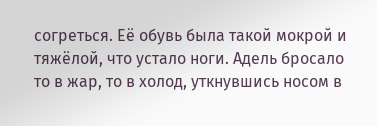согреться. Её обувь была такой мокрой и тяжёлой, что устало ноги. Адель бросало то в жар, то в холод, уткнувшись носом в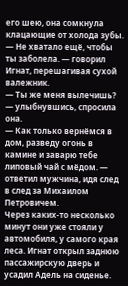его шею, она сомкнула клацающие от холода зубы.
— Не хватало ещё, чтобы ты заболела. — говорил Игнат, перешагивая сухой валежник.
— Ты же меня вылечишь? — улыбнувшись, спросила она.
— Как только вернёмся в дом, разведу огонь в камине и заварю тебе липовый чай с мёдом. — ответил мужчина, идя след в след за Михаилом Петровичем.
Через каких-то несколько минут они уже стояли у автомобиля, у самого края леса. Игнат открыл заднюю пассажирскую дверь и усадил Адель на сиденье.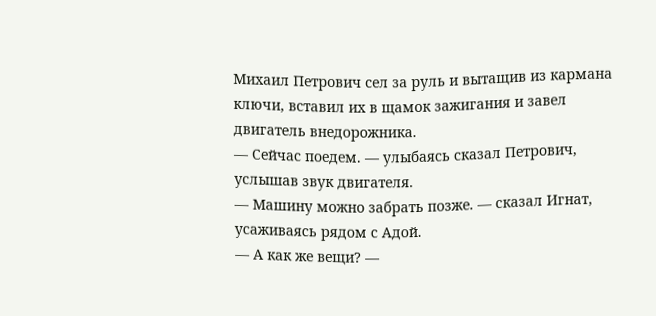Михаил Петрович сел за руль и вытащив из кармана ключи, вставил их в щамок зажигания и завел двигатель внедорожника.
— Сейчас поедем. — улыбаясь сказал Петрович, услышав звук двигателя.
— Машину можно забрать позже. — сказал Игнат, усаживаясь рядом с Адой.
— А как же вещи? —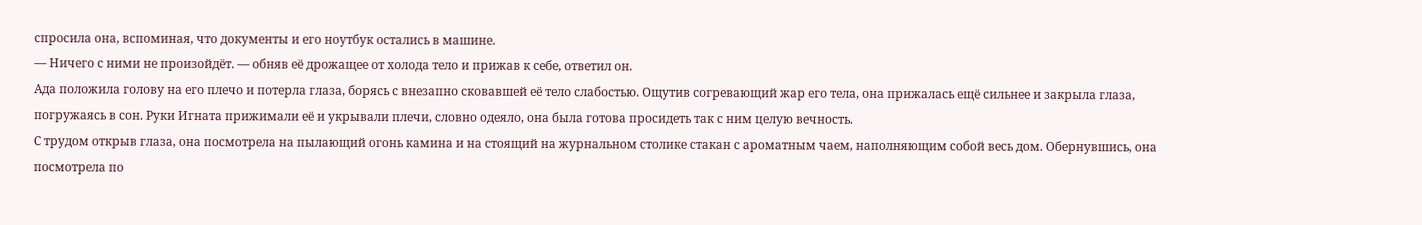спросила она, вспоминая, что документы и его ноутбук остались в машине.
— Ничего с ними не произойдёт. — обняв её дрожащее от холода тело и прижав к себе, ответил он.
Ада положила голову на его плечо и потерла глаза, борясь с внезапно сковавшей её тело слабостью. Ощутив согревающий жар его тела, она прижалась ещё сильнее и закрыла глаза, погружаясь в сон. Руки Игната прижимали её и укрывали плечи, словно одеяло, она была готова просидеть так с ним целую вечность.
С трудом открыв глаза, она посмотрела на пылающий огонь камина и на стоящий на журнальном столике стакан с ароматным чаем, наполняющим собой весь дом. Обернувшись, она посмотрела по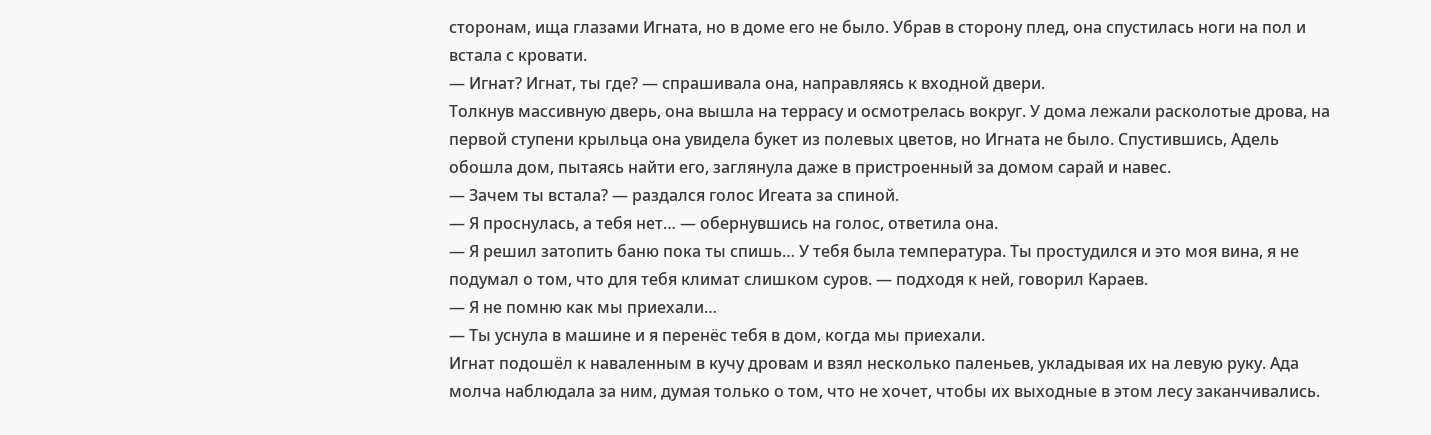сторонам, ища глазами Игната, но в доме его не было. Убрав в сторону плед, она спустилась ноги на пол и встала с кровати.
— Игнат? Игнат, ты где? — спрашивала она, направляясь к входной двери.
Толкнув массивную дверь, она вышла на террасу и осмотрелась вокруг. У дома лежали расколотые дрова, на первой ступени крыльца она увидела букет из полевых цветов, но Игната не было. Спустившись, Адель обошла дом, пытаясь найти его, заглянула даже в пристроенный за домом сарай и навес.
— Зачем ты встала? — раздался голос Игеата за спиной.
— Я проснулась, а тебя нет… — обернувшись на голос, ответила она.
— Я решил затопить баню пока ты спишь… У тебя была температура. Ты простудился и это моя вина, я не подумал о том, что для тебя климат слишком суров. — подходя к ней, говорил Караев.
— Я не помню как мы приехали…
— Ты уснула в машине и я перенёс тебя в дом, когда мы приехали.
Игнат подошёл к наваленным в кучу дровам и взял несколько паленьев, укладывая их на левую руку. Ада молча наблюдала за ним, думая только о том, что не хочет, чтобы их выходные в этом лесу заканчивались.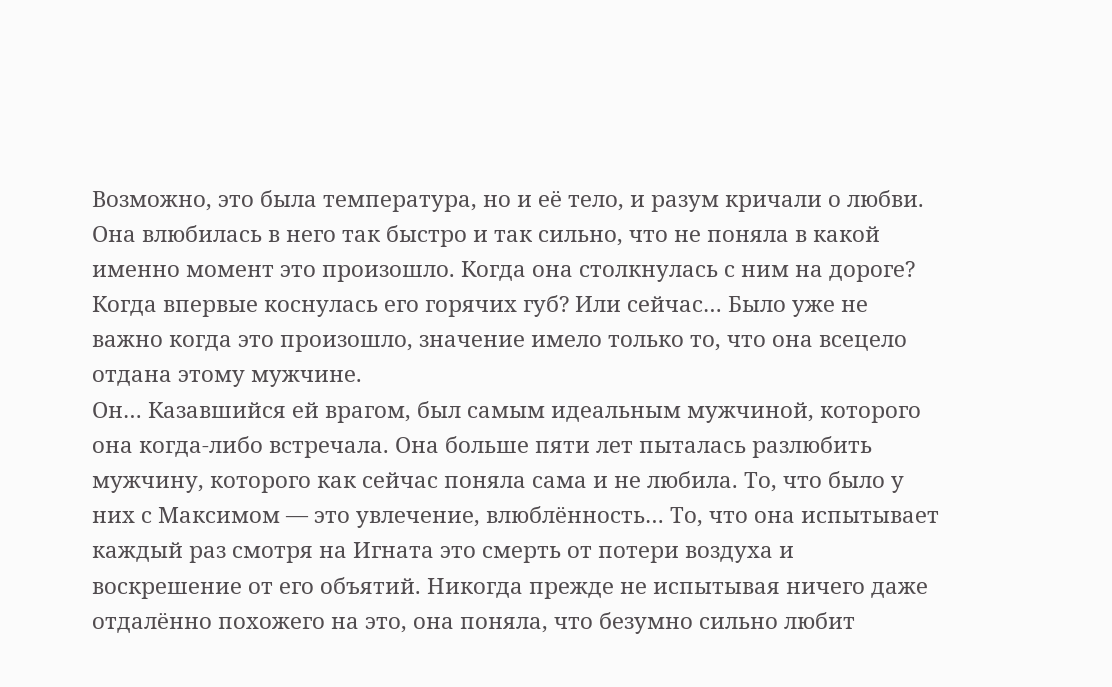Возможно, это была температура, но и её тело, и разум кричали о любви. Она влюбилась в него так быстро и так сильно, что не поняла в какой именно момент это произошло. Когда она столкнулась с ним на дороге? Когда впервые коснулась его горячих губ? Или сейчас… Было уже не важно когда это произошло, значение имело только то, что она всецело отдана этому мужчине.
Он… Казавшийся ей врагом, был самым идеальным мужчиной, которого она когда-либо встречала. Она больше пяти лет пыталась разлюбить мужчину, которого как сейчас поняла сама и не любила. То, что было у них с Максимом — это увлечение, влюблённость… То, что она испытывает каждый раз смотря на Игната это смерть от потери воздуха и воскрешение от его объятий. Никогда прежде не испытывая ничего даже отдалённо похожего на это, она поняла, что безумно сильно любит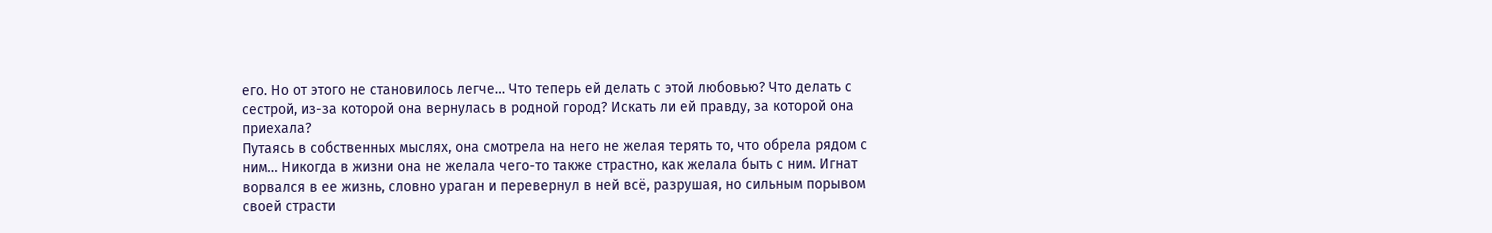его. Но от этого не становилось легче… Что теперь ей делать с этой любовью? Что делать с сестрой, из-за которой она вернулась в родной город? Искать ли ей правду, за которой она приехала?
Путаясь в собственных мыслях, она смотрела на него не желая терять то, что обрела рядом с ним… Никогда в жизни она не желала чего-то также страстно, как желала быть с ним. Игнат ворвался в ее жизнь, словно ураган и перевернул в ней всё, разрушая, но сильным порывом своей страсти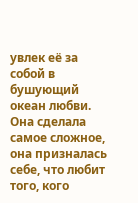увлек её за собой в бушующий океан любви. Она сделала самое сложное, она призналась себе, что любит того, кого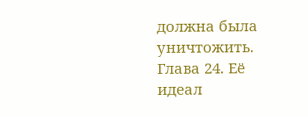должна была уничтожить.
Глава 24. Её идеал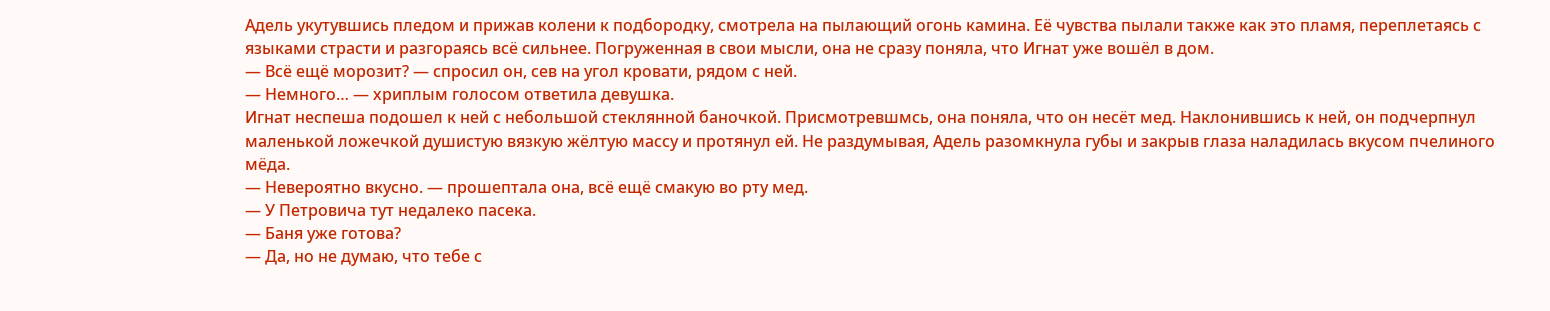Адель укутувшись пледом и прижав колени к подбородку, смотрела на пылающий огонь камина. Её чувства пылали также как это пламя, переплетаясь с языками страсти и разгораясь всё сильнее. Погруженная в свои мысли, она не сразу поняла, что Игнат уже вошёл в дом.
— Всё ещё морозит? — спросил он, сев на угол кровати, рядом с ней.
— Немного… — хриплым голосом ответила девушка.
Игнат неспеша подошел к ней с небольшой стеклянной баночкой. Присмотревшмсь, она поняла, что он несёт мед. Наклонившись к ней, он подчерпнул маленькой ложечкой душистую вязкую жёлтую массу и протянул ей. Не раздумывая, Адель разомкнула губы и закрыв глаза наладилась вкусом пчелиного мёда.
— Невероятно вкусно. — прошептала она, всё ещё смакую во рту мед.
— У Петровича тут недалеко пасека.
— Баня уже готова?
— Да, но не думаю, что тебе с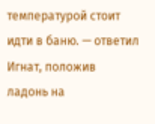температурой стоит идти в баню. — ответил Игнат, положив ладонь на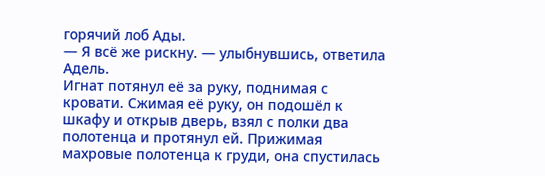горячий лоб Ады.
— Я всё же рискну. — улыбнувшись, ответила Адель.
Игнат потянул её за руку, поднимая с кровати. Сжимая её руку, он подошёл к шкафу и открыв дверь, взял с полки два полотенца и протянул ей. Прижимая махровые полотенца к груди, она спустилась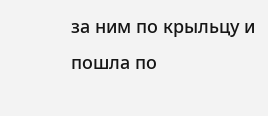за ним по крыльцу и пошла по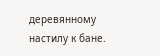деревянному настилу к бане.